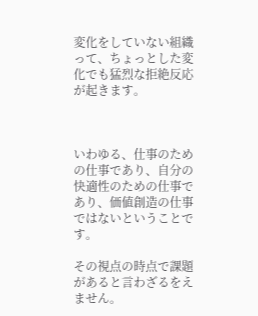変化をしていない組織って、ちょっとした変化でも猛烈な拒絶反応が起きます。



いわゆる、仕事のための仕事であり、自分の快適性のための仕事であり、価値創造の仕事ではないということです。

その視点の時点で課題があると言わざるをえません。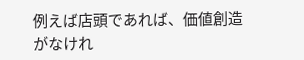例えば店頭であれば、価値創造がなけれ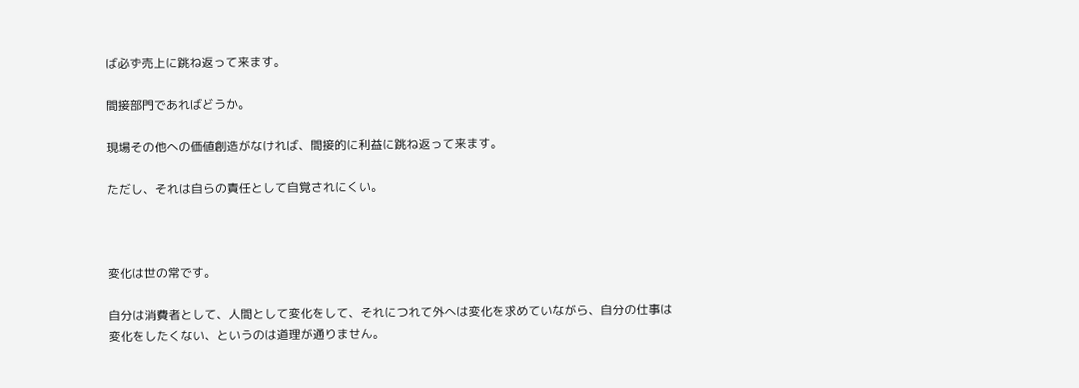ば必ず売上に跳ね返って来ます。

間接部門であればどうか。

現場その他への価値創造がなければ、間接的に利益に跳ね返って来ます。

ただし、それは自らの責任として自覚されにくい。



変化は世の常です。

自分は消費者として、人間として変化をして、それにつれて外へは変化を求めていながら、自分の仕事は変化をしたくない、というのは道理が通りません。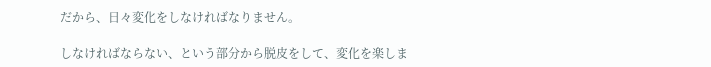だから、日々変化をしなければなりません。

しなければならない、という部分から脱皮をして、変化を楽しま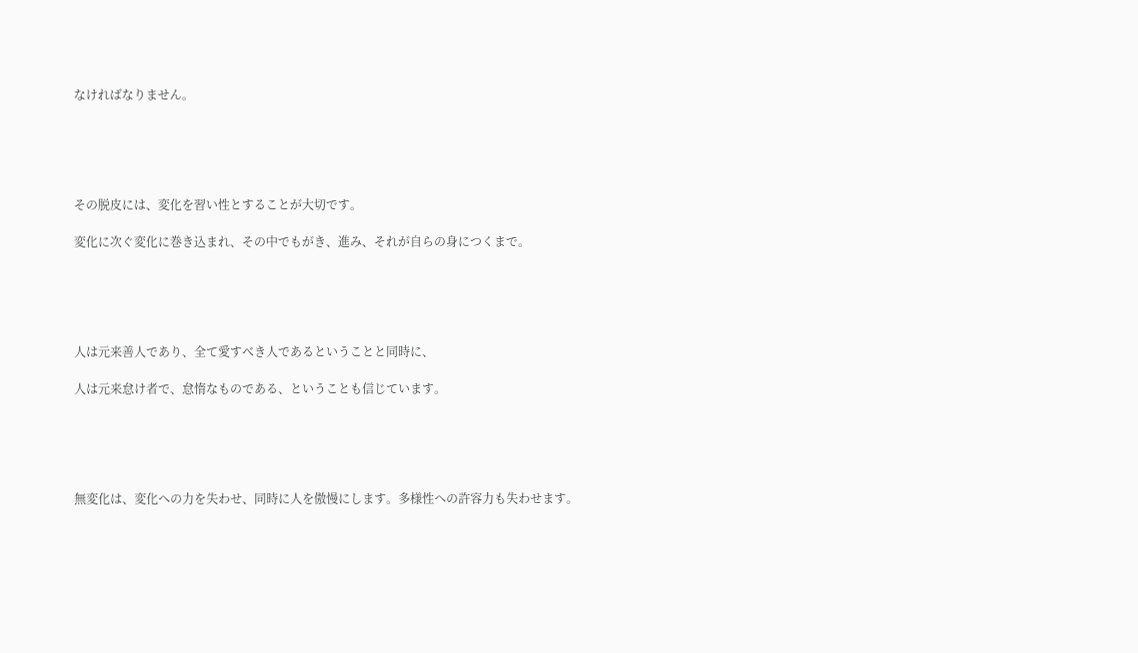なければなりません。





その脱皮には、変化を習い性とすることが大切です。

変化に次ぐ変化に巻き込まれ、その中でもがき、進み、それが自らの身につくまで。





人は元来善人であり、全て愛すべき人であるということと同時に、

人は元来怠け者で、怠惰なものである、ということも信じています。





無変化は、変化への力を失わせ、同時に人を傲慢にします。多様性への許容力も失わせます。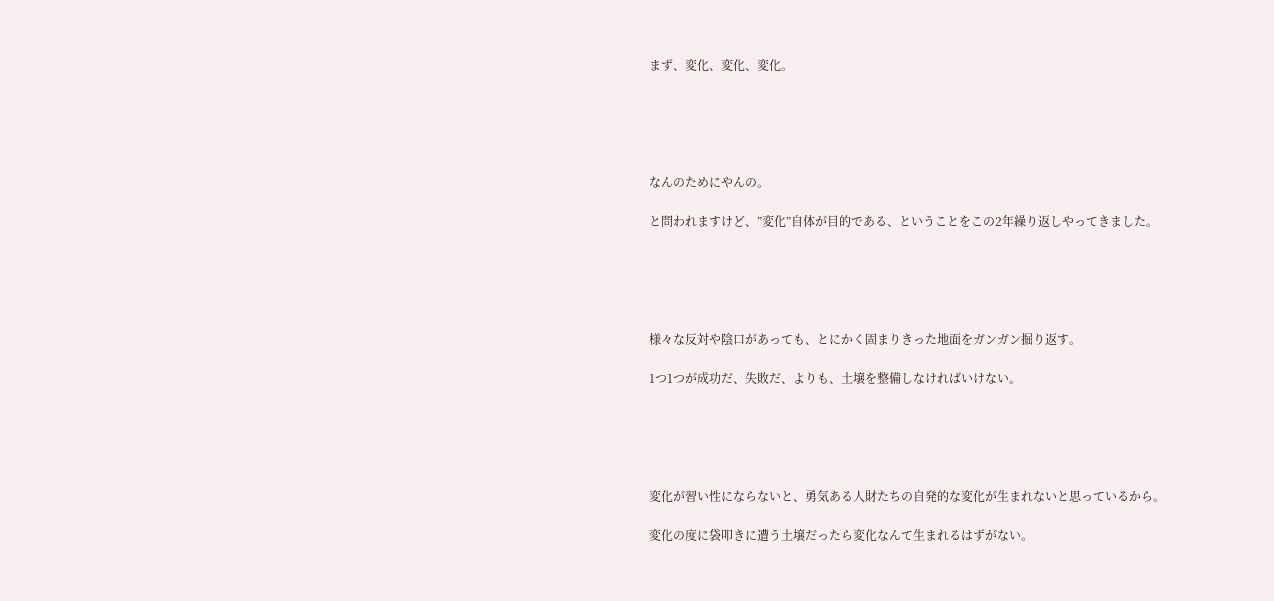まず、変化、変化、変化。





なんのためにやんの。

と問われますけど、”変化”自体が目的である、ということをこの2年繰り返しやってきました。





様々な反対や陰口があっても、とにかく固まりきった地面をガンガン掘り返す。

1つ1つが成功だ、失敗だ、よりも、土壌を整備しなければいけない。





変化が習い性にならないと、勇気ある人財たちの自発的な変化が生まれないと思っているから。

変化の度に袋叩きに遭う土壌だったら変化なんて生まれるはずがない。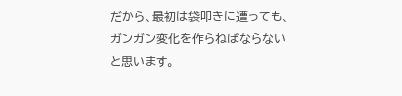だから、最初は袋叩きに遭っても、ガンガン変化を作らねばならないと思います。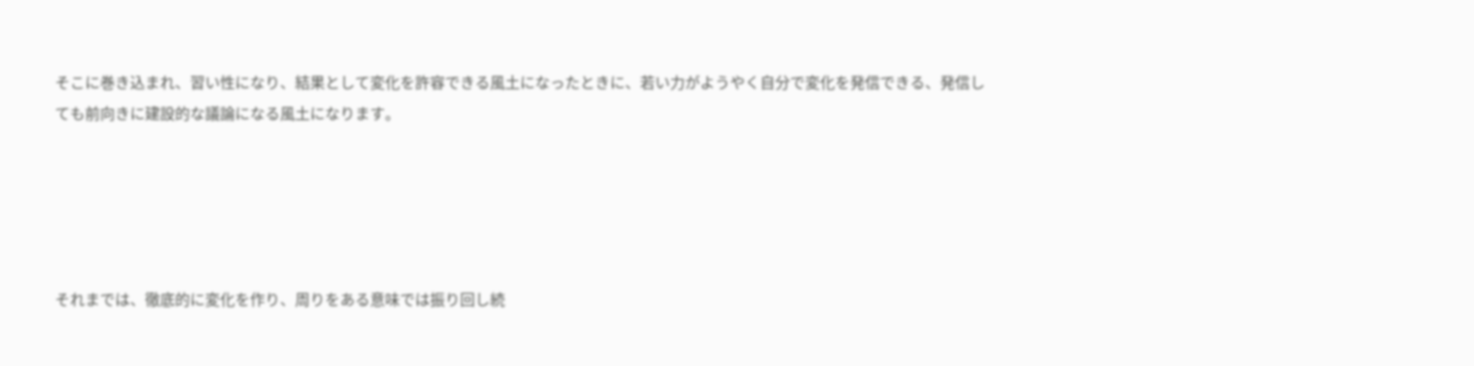そこに巻き込まれ、習い性になり、結果として変化を許容できる風土になったときに、若い力がようやく自分で変化を発信できる、発信しても前向きに建設的な議論になる風土になります。





それまでは、徹底的に変化を作り、周りをある意味では振り回し続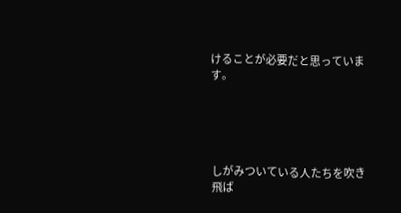けることが必要だと思っています。





しがみついている人たちを吹き飛ば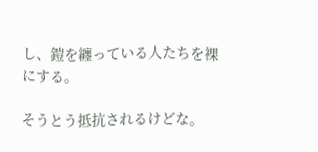し、鎧を纏っている人たちを裸にする。

そうとう抵抗されるけどな。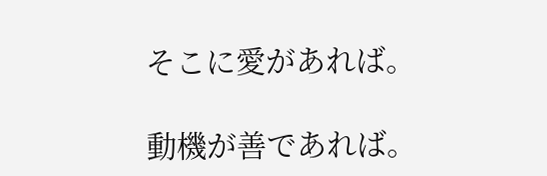そこに愛があれば。

動機が善であれば。